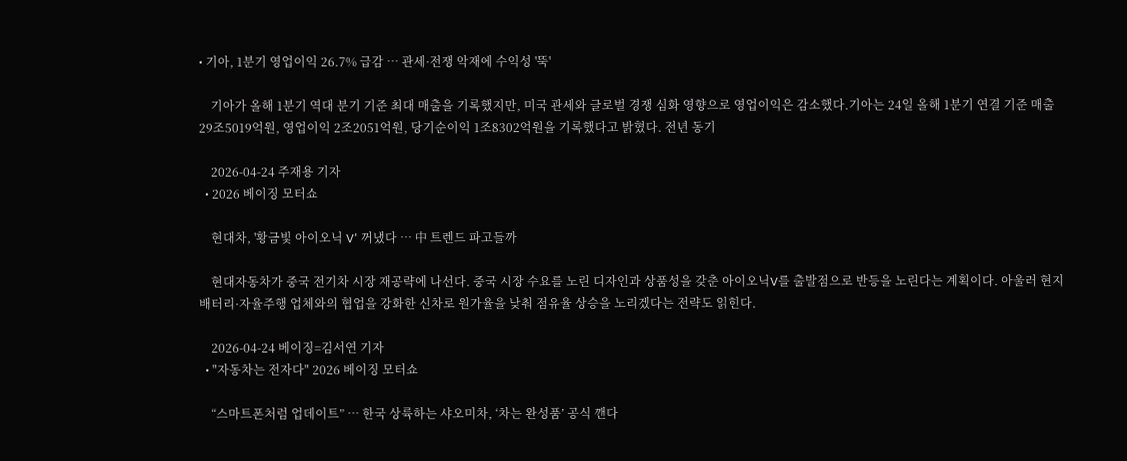• 기아, 1분기 영업이익 26.7% 급감 … 관세·전쟁 악재에 수익성 '뚝'

    기아가 올해 1분기 역대 분기 기준 최대 매출을 기록했지만, 미국 관세와 글로벌 경쟁 심화 영향으로 영업이익은 감소했다.기아는 24일 올해 1분기 연결 기준 매출 29조5019억원, 영업이익 2조2051억원, 당기순이익 1조8302억원을 기록했다고 밝혔다. 전년 동기

    2026-04-24 주재용 기자
  • 2026 베이징 모터쇼

    현대차, '황금빛 아이오닉 V' 꺼냈다 … 中 트렌드 파고들까

    현대자동차가 중국 전기차 시장 재공략에 나선다. 중국 시장 수요를 노린 디자인과 상품성을 갖춘 아이오닉V를 출발점으로 반등을 노린다는 계획이다. 아울러 현지 배터리·자율주행 업체와의 협업을 강화한 신차로 원가율을 낮춰 점유율 상승을 노리겠다는 전략도 읽힌다.

    2026-04-24 베이징=김서연 기자
  • "자동차는 전자다" 2026 베이징 모터쇼

    “스마트폰처럼 업데이트” … 한국 상륙하는 샤오미차, ‘차는 완성품’ 공식 깬다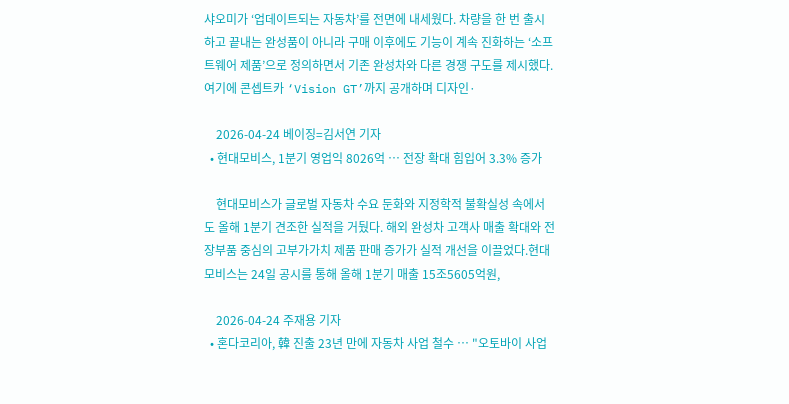샤오미가 ‘업데이트되는 자동차’를 전면에 내세웠다. 차량을 한 번 출시하고 끝내는 완성품이 아니라 구매 이후에도 기능이 계속 진화하는 ‘소프트웨어 제품’으로 정의하면서 기존 완성차와 다른 경쟁 구도를 제시했다. 여기에 콘셉트카 ‘Vision GT’까지 공개하며 디자인·

    2026-04-24 베이징=김서연 기자
  • 현대모비스, 1분기 영업익 8026억 … 전장 확대 힘입어 3.3% 증가

    현대모비스가 글로벌 자동차 수요 둔화와 지정학적 불확실성 속에서도 올해 1분기 견조한 실적을 거뒀다. 해외 완성차 고객사 매출 확대와 전장부품 중심의 고부가가치 제품 판매 증가가 실적 개선을 이끌었다.현대모비스는 24일 공시를 통해 올해 1분기 매출 15조5605억원,

    2026-04-24 주재용 기자
  • 혼다코리아, 韓 진출 23년 만에 자동차 사업 철수 … "오토바이 사업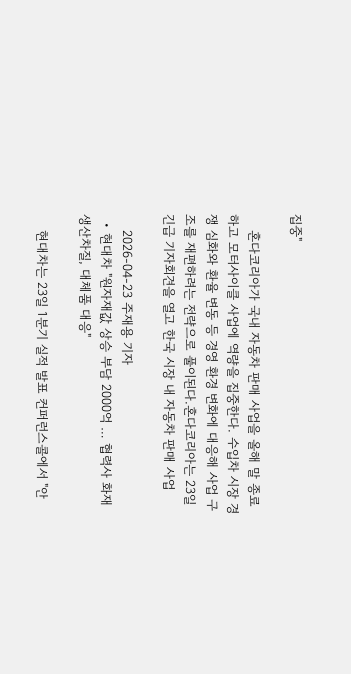집중"

    혼다코리아가 국내 자동차 판매 사업을 올해 말 종료하고 모터사이클 사업에 역량을 집중한다. 수입차 시장 경쟁 심화와 환율 변동 등 경영 환경 변화에 대응해 사업 구조를 재편하려는 전략으로 풀이된다.혼다코리아는 23일 긴급 기자회견을 열고 한국 시장 내 자동차 판매 사업

    2026-04-23 주재용 기자
  • 현대차 "원자재값 상승 부담 2000억 … 협력사 화재 생산차질, 대체품 대응"

    현대차는 23일 1분기 실적 발표 컨퍼런스콜에서 "안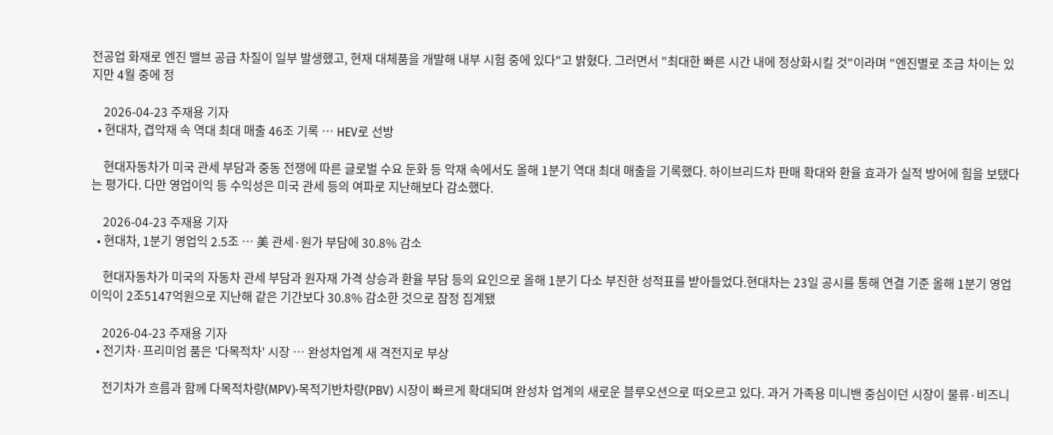전공업 화재로 엔진 밸브 공급 차질이 일부 발생했고, 현재 대체품을 개발해 내부 시험 중에 있다"고 밝혔다. 그러면서 "최대한 빠른 시간 내에 정상화시킬 것"이라며 "엔진별로 조금 차이는 있지만 4월 중에 정

    2026-04-23 주재용 기자
  • 현대차, 겹악재 속 역대 최대 매출 46조 기록 … HEV로 선방

    현대자동차가 미국 관세 부담과 중동 전쟁에 따른 글로벌 수요 둔화 등 악재 속에서도 올해 1분기 역대 최대 매출을 기록했다. 하이브리드차 판매 확대와 환율 효과가 실적 방어에 힘을 보탰다는 평가다. 다만 영업이익 등 수익성은 미국 관세 등의 여파로 지난해보다 감소했다.

    2026-04-23 주재용 기자
  • 현대차, 1분기 영업익 2.5조 … 美 관세·원가 부담에 30.8% 감소

    현대자동차가 미국의 자동차 관세 부담과 원자재 가격 상승과 환율 부담 등의 요인으로 올해 1분기 다소 부진한 성적표를 받아들었다.현대차는 23일 공시를 통해 연결 기준 올해 1분기 영업이익이 2조5147억원으로 지난해 같은 기간보다 30.8% 감소한 것으로 잠정 집계됐

    2026-04-23 주재용 기자
  • 전기차·프리미엄 품은 '다목적차' 시장 … 완성차업계 새 격전지로 부상

    전기차가 흐름과 함께 다목적차량(MPV)·목적기반차량(PBV) 시장이 빠르게 확대되며 완성차 업계의 새로운 블루오션으로 떠오르고 있다. 과거 가족용 미니밴 중심이던 시장이 물류·비즈니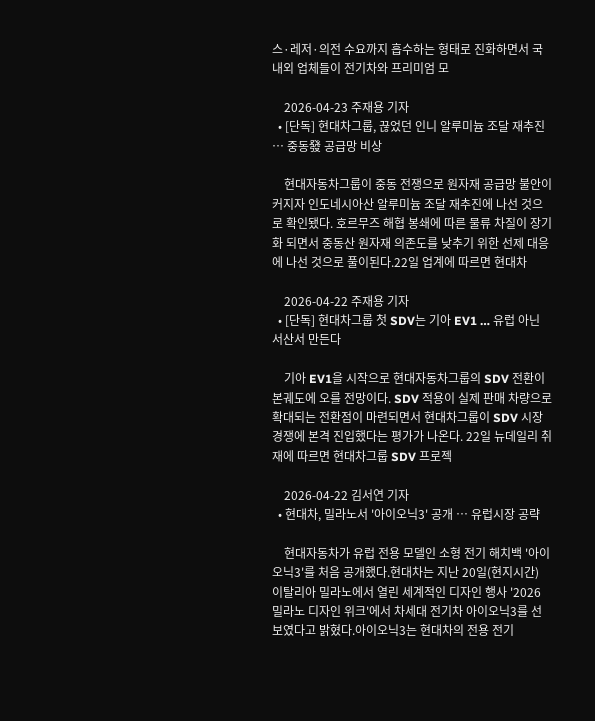스·레저·의전 수요까지 흡수하는 형태로 진화하면서 국내외 업체들이 전기차와 프리미엄 모

    2026-04-23 주재용 기자
  • [단독] 현대차그룹, 끊었던 인니 알루미늄 조달 재추진 … 중동發 공급망 비상

    현대자동차그룹이 중동 전쟁으로 원자재 공급망 불안이 커지자 인도네시아산 알루미늄 조달 재추진에 나선 것으로 확인됐다. 호르무즈 해협 봉쇄에 따른 물류 차질이 장기화 되면서 중동산 원자재 의존도를 낮추기 위한 선제 대응에 나선 것으로 풀이된다.22일 업계에 따르면 현대차

    2026-04-22 주재용 기자
  • [단독] 현대차그룹 첫 SDV는 기아 EV1 … 유럽 아닌 서산서 만든다

    기아 EV1을 시작으로 현대자동차그룹의 SDV 전환이 본궤도에 오를 전망이다. SDV 적용이 실제 판매 차량으로 확대되는 전환점이 마련되면서 현대차그룹이 SDV 시장 경쟁에 본격 진입했다는 평가가 나온다. 22일 뉴데일리 취재에 따르면 현대차그룹 SDV 프로젝

    2026-04-22 김서연 기자
  • 현대차, 밀라노서 '아이오닉3' 공개 … 유럽시장 공략

    현대자동차가 유럽 전용 모델인 소형 전기 해치백 '아이오닉3'를 처음 공개했다.현대차는 지난 20일(현지시간) 이탈리아 밀라노에서 열린 세계적인 디자인 행사 '2026 밀라노 디자인 위크'에서 차세대 전기차 아이오닉3를 선보였다고 밝혔다.아이오닉3는 현대차의 전용 전기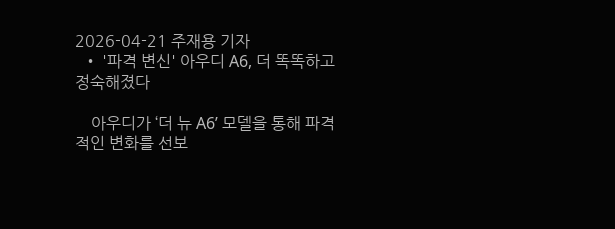2026-04-21 주재용 기자
  • '파격 변신' 아우디 A6, 더 똑똑하고 정숙해졌다

    아우디가 ‘더 뉴 A6’ 모델을 통해 파격적인 변화를 선보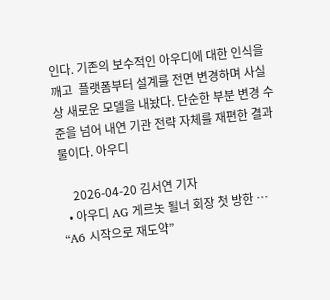인다. 기존의 보수적인 아우디에 대한 인식을 깨고  플랫폼부터 설계를 전면 변경하며 사실상 새로운 모델을 내놨다. 단순한 부분 변경 수준을 넘어 내연 기관 전략 자체를 재편한 결과물이다. 아우디

    2026-04-20 김서연 기자
  • 아우디 AG 게르놋 될너 회장 첫 방한 … “A6 시작으로 재도약”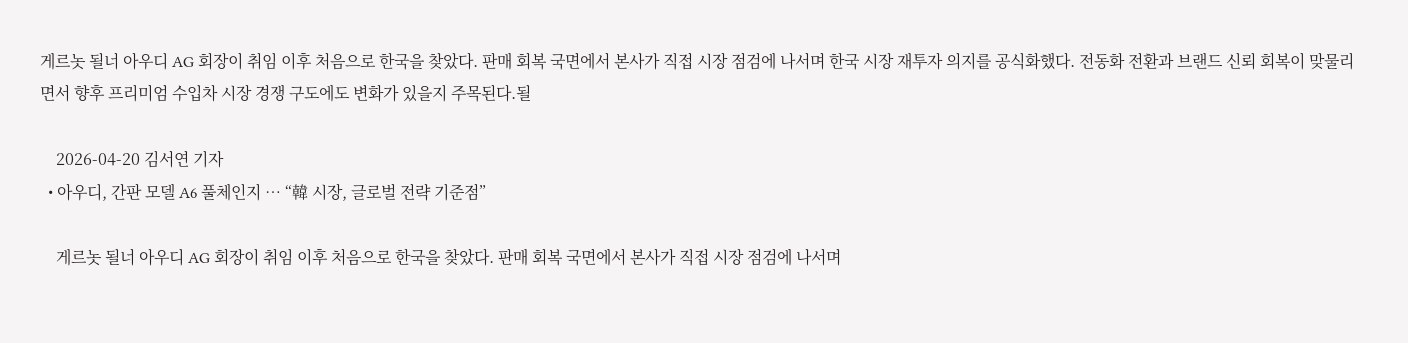게르놋 될너 아우디 AG 회장이 취임 이후 처음으로 한국을 찾았다. 판매 회복 국면에서 본사가 직접 시장 점검에 나서며 한국 시장 재투자 의지를 공식화했다. 전동화 전환과 브랜드 신뢰 회복이 맞물리면서 향후 프리미엄 수입차 시장 경쟁 구도에도 변화가 있을지 주목된다.될

    2026-04-20 김서연 기자
  • 아우디, 간판 모델 A6 풀체인지 … “韓 시장, 글로벌 전략 기준점”

    게르놋 될너 아우디 AG 회장이 취임 이후 처음으로 한국을 찾았다. 판매 회복 국면에서 본사가 직접 시장 점검에 나서며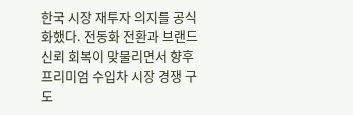한국 시장 재투자 의지를 공식화했다. 전동화 전환과 브랜드 신뢰 회복이 맞물리면서 향후 프리미엄 수입차 시장 경쟁 구도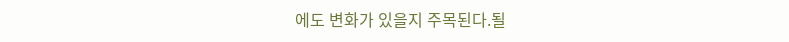에도 변화가 있을지 주목된다.될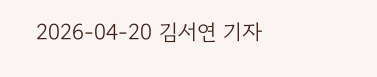2026-04-20 김서연 기자